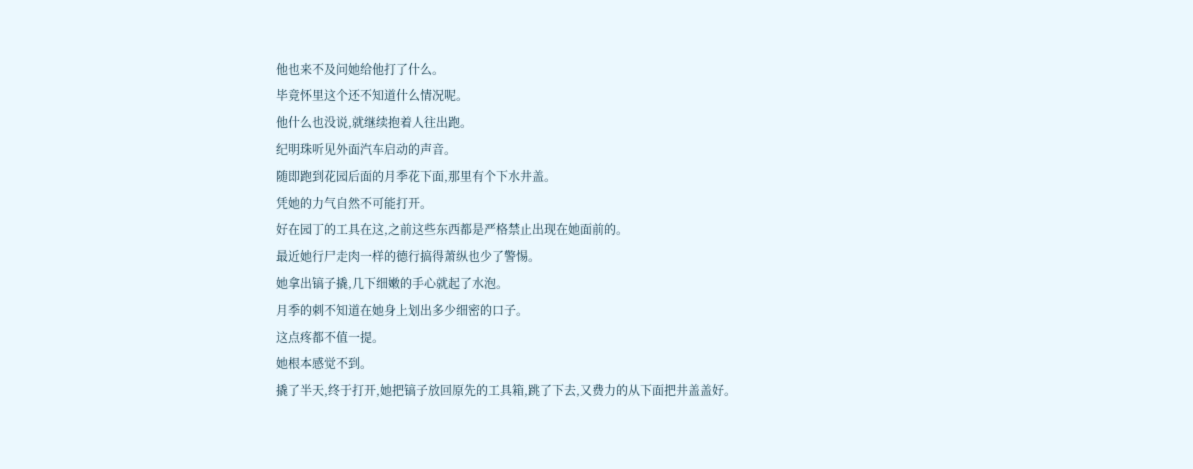他也来不及问她给他打了什么。
毕竟怀里这个还不知道什么情况呢。
他什么也没说,就继续抱着人往出跑。
纪明珠听见外面汽车启动的声音。
随即跑到花园后面的月季花下面,那里有个下水井盖。
凭她的力气自然不可能打开。
好在园丁的工具在这,之前这些东西都是严格禁止出现在她面前的。
最近她行尸走肉一样的德行搞得萧纵也少了警惕。
她拿出镐子撬,几下细嫩的手心就起了水泡。
月季的刺不知道在她身上划出多少细密的口子。
这点疼都不值一提。
她根本感觉不到。
撬了半天,终于打开,她把镐子放回原先的工具箱,跳了下去,又费力的从下面把井盖盖好。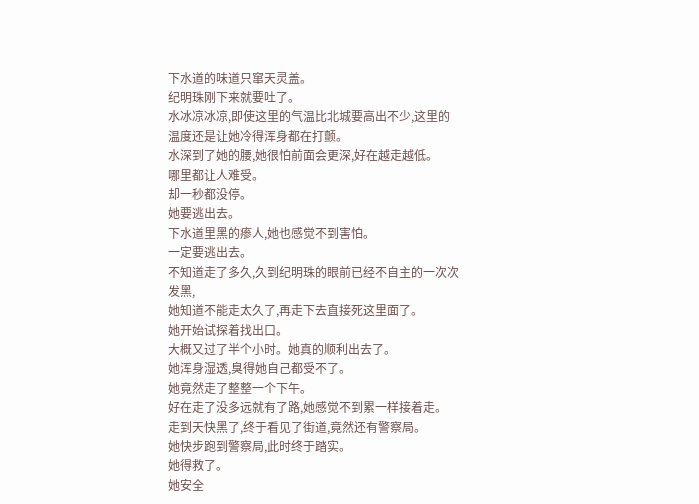下水道的味道只窜天灵盖。
纪明珠刚下来就要吐了。
水冰凉冰凉,即使这里的气温比北城要高出不少,这里的温度还是让她冷得浑身都在打颤。
水深到了她的腰,她很怕前面会更深,好在越走越低。
哪里都让人难受。
却一秒都没停。
她要逃出去。
下水道里黑的瘆人,她也感觉不到害怕。
一定要逃出去。
不知道走了多久,久到纪明珠的眼前已经不自主的一次次发黑,
她知道不能走太久了,再走下去直接死这里面了。
她开始试探着找出口。
大概又过了半个小时。她真的顺利出去了。
她浑身湿透,臭得她自己都受不了。
她竟然走了整整一个下午。
好在走了没多远就有了路,她感觉不到累一样接着走。
走到天快黑了,终于看见了街道,竟然还有警察局。
她快步跑到警察局,此时终于踏实。
她得救了。
她安全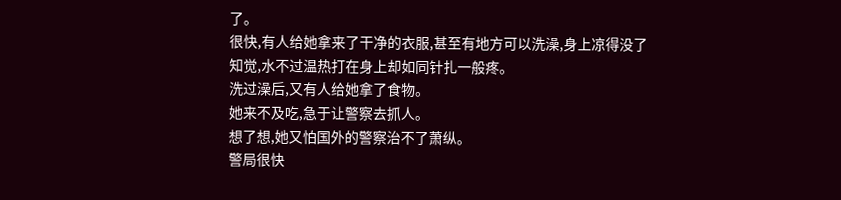了。
很快,有人给她拿来了干净的衣服,甚至有地方可以洗澡,身上凉得没了知觉,水不过温热打在身上却如同针扎一般疼。
洗过澡后,又有人给她拿了食物。
她来不及吃,急于让警察去抓人。
想了想,她又怕国外的警察治不了萧纵。
警局很快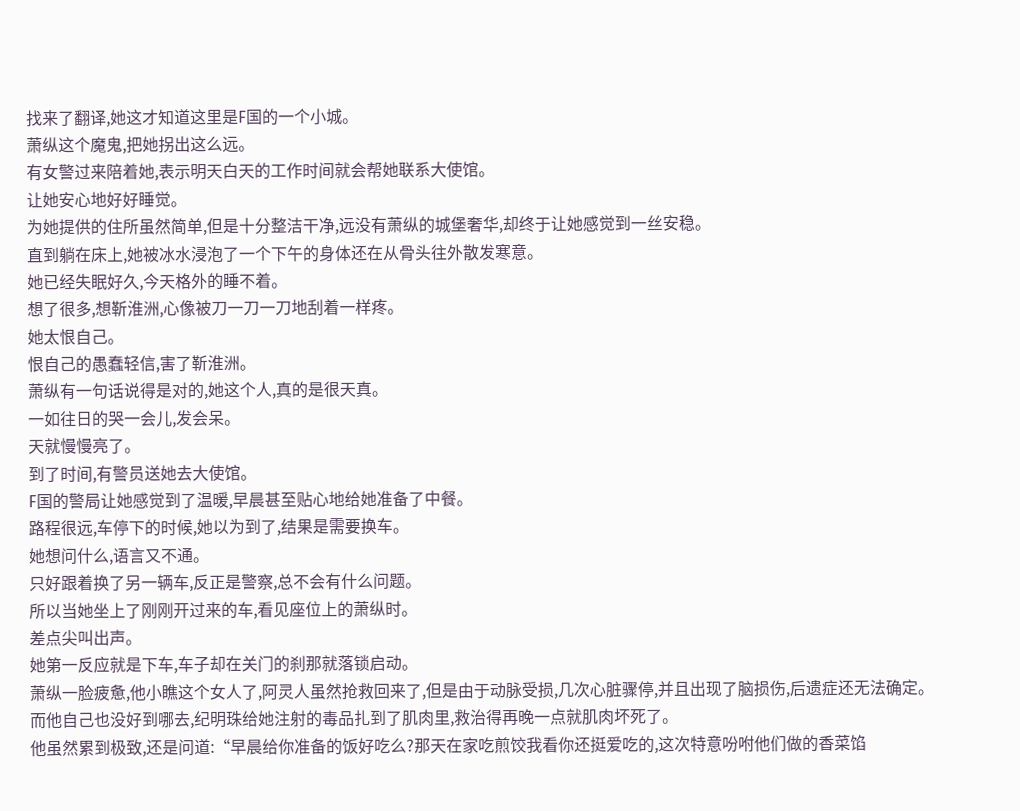找来了翻译,她这才知道这里是F国的一个小城。
萧纵这个魔鬼,把她拐出这么远。
有女警过来陪着她,表示明天白天的工作时间就会帮她联系大使馆。
让她安心地好好睡觉。
为她提供的住所虽然简单,但是十分整洁干净,远没有萧纵的城堡奢华,却终于让她感觉到一丝安稳。
直到躺在床上,她被冰水浸泡了一个下午的身体还在从骨头往外散发寒意。
她已经失眠好久,今天格外的睡不着。
想了很多,想靳淮洲,心像被刀一刀一刀地刮着一样疼。
她太恨自己。
恨自己的愚蠢轻信,害了靳淮洲。
萧纵有一句话说得是对的,她这个人,真的是很天真。
一如往日的哭一会儿,发会呆。
天就慢慢亮了。
到了时间,有警员送她去大使馆。
F国的警局让她感觉到了温暖,早晨甚至贴心地给她准备了中餐。
路程很远,车停下的时候,她以为到了,结果是需要换车。
她想问什么,语言又不通。
只好跟着换了另一辆车,反正是警察,总不会有什么问题。
所以当她坐上了刚刚开过来的车,看见座位上的萧纵时。
差点尖叫出声。
她第一反应就是下车,车子却在关门的刹那就落锁启动。
萧纵一脸疲惫,他小瞧这个女人了,阿灵人虽然抢救回来了,但是由于动脉受损,几次心脏骤停,并且出现了脑损伤,后遗症还无法确定。
而他自己也没好到哪去,纪明珠给她注射的毒品扎到了肌肉里,救治得再晚一点就肌肉坏死了。
他虽然累到极致,还是问道:“早晨给你准备的饭好吃么?那天在家吃煎饺我看你还挺爱吃的,这次特意吩咐他们做的香菜馅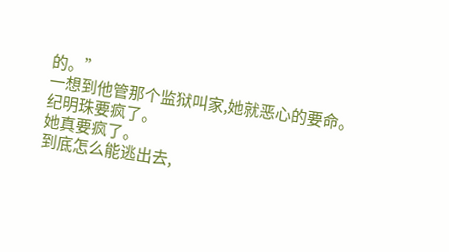的。”
一想到他管那个监狱叫家,她就恶心的要命。
纪明珠要疯了。
她真要疯了。
到底怎么能逃出去,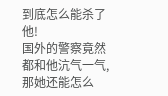到底怎么能杀了他!
国外的警察竟然都和他沆气一气,那她还能怎么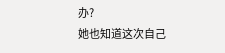办?
她也知道这次自己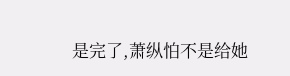是完了,萧纵怕不是给她